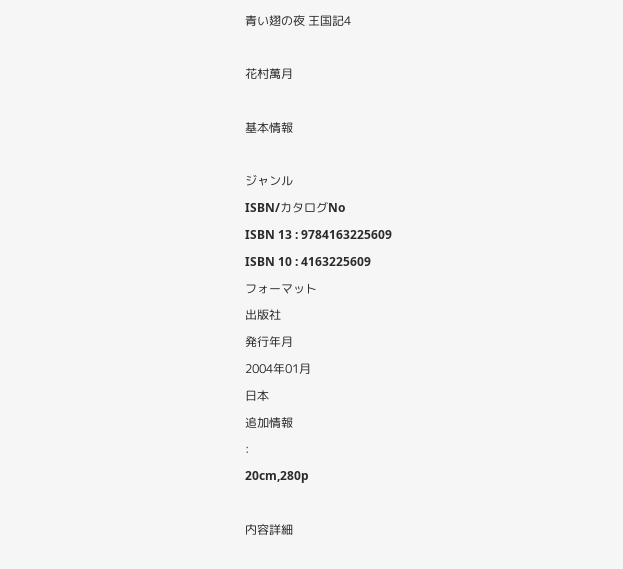青い翅の夜 王国記4

花村萬月

基本情報

ジャンル
ISBN/カタログNo
ISBN 13 : 9784163225609
ISBN 10 : 4163225609
フォーマット
出版社
発行年月
2004年01月
日本
追加情報
:
20cm,280p

内容詳細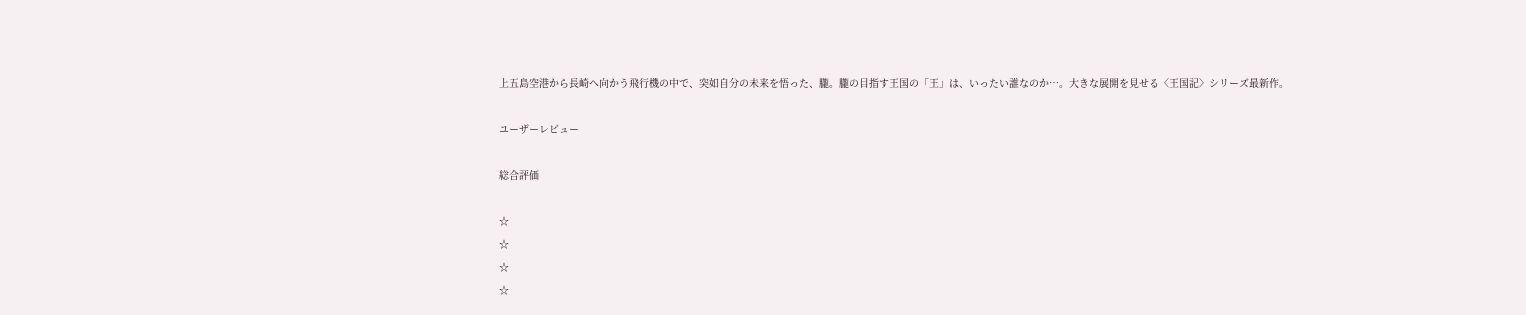上五島空港から長崎へ向かう飛行機の中で、突如自分の未来を悟った、朧。朧の目指す王国の「王」は、いったい誰なのか…。大きな展開を見せる〈王国記〉シリーズ最新作。

ユーザーレビュー

総合評価

☆
☆
☆
☆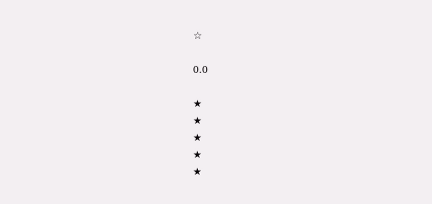☆

0.0

★
★
★
★
★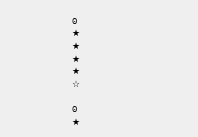0
★
★
★
★
☆

0
★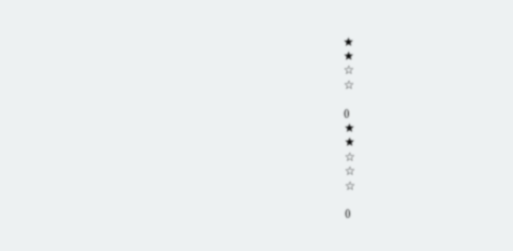★
★
☆
☆

0
★
★
☆
☆
☆

0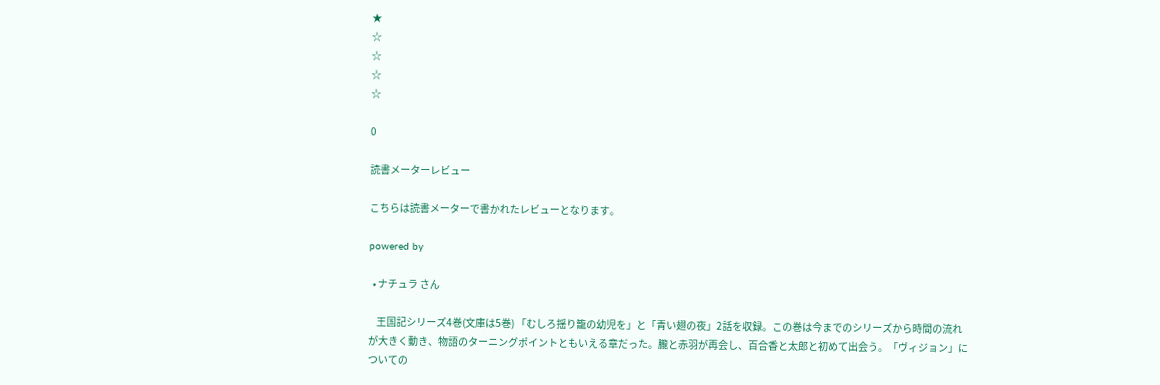★
☆
☆
☆
☆

0

読書メーターレビュー

こちらは読書メーターで書かれたレビューとなります。

powered by

  • ナチュラ さん

    王国記シリーズ4巻(文庫は5巻) 「むしろ揺り籠の幼児を」と「青い翅の夜」2話を収録。この巻は今までのシリーズから時間の流れが大きく動き、物語のターニングポイントともいえる章だった。朧と赤羽が再会し、百合香と太郎と初めて出会う。「ヴィジョン」についての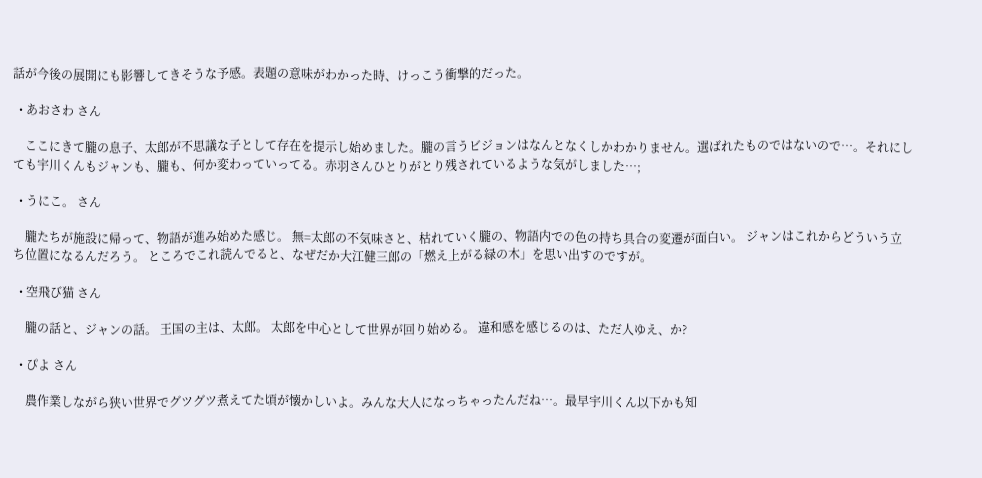話が今後の展開にも影響してきそうな予感。表題の意味がわかった時、けっこう衝撃的だった。

  • あおさわ さん

    ここにきて朧の息子、太郎が不思議な子として存在を提示し始めました。朧の言うビジョンはなんとなくしかわかりません。選ばれたものではないので…。それにしても宇川くんもジャンも、朧も、何か変わっていってる。赤羽さんひとりがとり残されているような気がしました…;

  • うにこ。 さん

    朧たちが施設に帰って、物語が進み始めた感じ。 無=太郎の不気味さと、枯れていく朧の、物語内での色の持ち具合の変遷が面白い。 ジャンはこれからどういう立ち位置になるんだろう。 ところでこれ読んでると、なぜだか大江健三郎の「燃え上がる緑の木」を思い出すのですが。

  • 空飛び猫 さん

    朧の話と、ジャンの話。 王国の主は、太郎。 太郎を中心として世界が回り始める。 違和感を感じるのは、ただ人ゆえ、か?

  • ぴよ さん

    農作業しながら狭い世界でグツグツ煮えてた頃が懐かしいよ。みんな大人になっちゃったんだね…。最早宇川くん以下かも知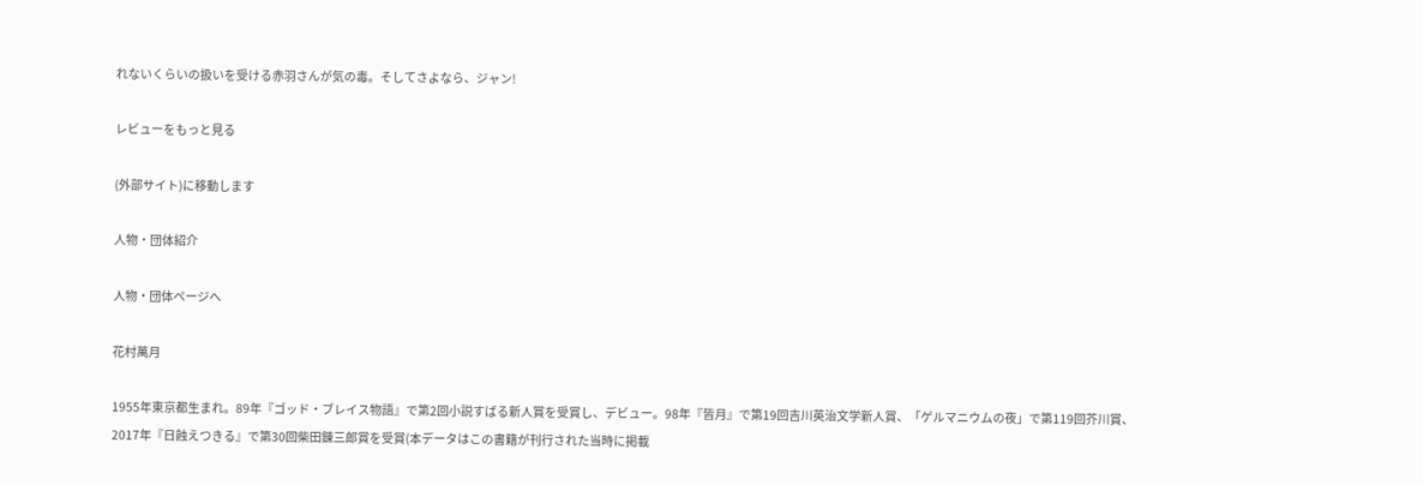れないくらいの扱いを受ける赤羽さんが気の毒。そしてさよなら、ジャン!

レビューをもっと見る

(外部サイト)に移動します

人物・団体紹介

人物・団体ページへ

花村萬月

1955年東京都生まれ。89年『ゴッド・ブレイス物語』で第2回小説すばる新人賞を受賞し、デビュー。98年『皆月』で第19回吉川英治文学新人賞、「ゲルマニウムの夜」で第119回芥川賞、2017年『日蝕えつきる』で第30回柴田錬三郎賞を受賞(本データはこの書籍が刊行された当時に掲載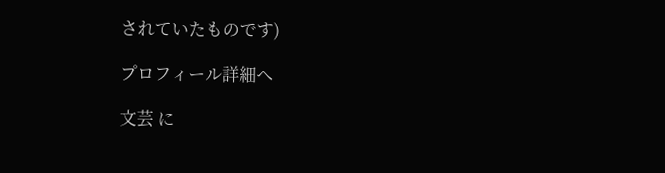されていたものです)

プロフィール詳細へ

文芸 に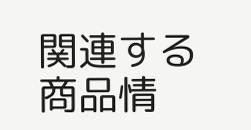関連する商品情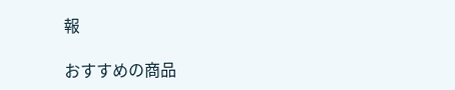報

おすすめの商品